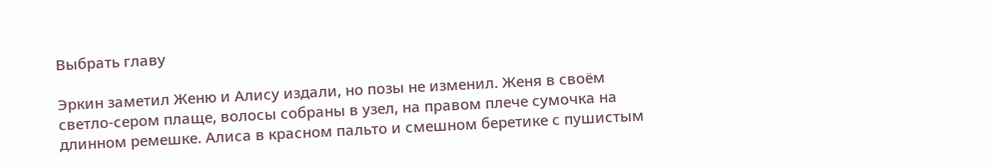Выбрать главу

Эркин заметил Женю и Алису издали, но позы не изменил. Женя в своём светло-сером плаще, волосы собраны в узел, на правом плече сумочка на длинном ремешке. Алиса в красном пальто и смешном беретике с пушистым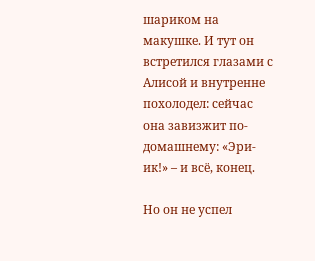шариком на макушке. И тут он встретился глазами с Алисой и внутренне похолодел: сейчас она завизжит по-домашнему: «Эри-ик!» – и всё, конец.

Но он не успел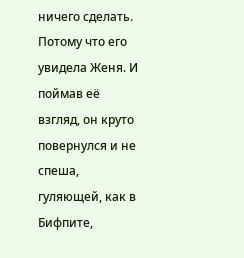ничего сделать. Потому что его увидела Женя. И поймав её взгляд, он круто повернулся и не спеша, гуляющей, как в Бифпите,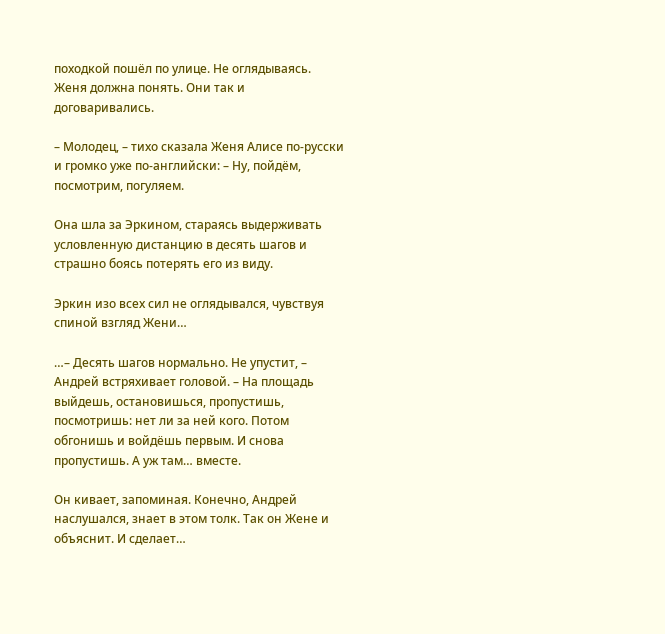походкой пошёл по улице. Не оглядываясь. Женя должна понять. Они так и договаривались.

– Молодец, – тихо сказала Женя Алисе по-русски и громко уже по-английски: – Ну, пойдём, посмотрим, погуляем.

Она шла за Эркином, стараясь выдерживать условленную дистанцию в десять шагов и страшно боясь потерять его из виду.

Эркин изо всех сил не оглядывался, чувствуя спиной взгляд Жени…

…– Десять шагов нормально. Не упустит, – Андрей встряхивает головой. – На площадь выйдешь, остановишься, пропустишь, посмотришь: нет ли за ней кого. Потом обгонишь и войдёшь первым. И снова пропустишь. А уж там… вместе.

Он кивает, запоминая. Конечно, Андрей наслушался, знает в этом толк. Так он Жене и объяснит. И сделает…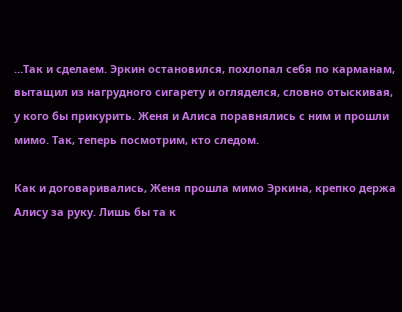…Так и сделаем. Эркин остановился, похлопал себя по карманам, вытащил из нагрудного сигарету и огляделся, словно отыскивая, у кого бы прикурить. Женя и Алиса поравнялись с ним и прошли мимо. Так, теперь посмотрим, кто следом.

Как и договаривались, Женя прошла мимо Эркина, крепко держа Алису за руку. Лишь бы та к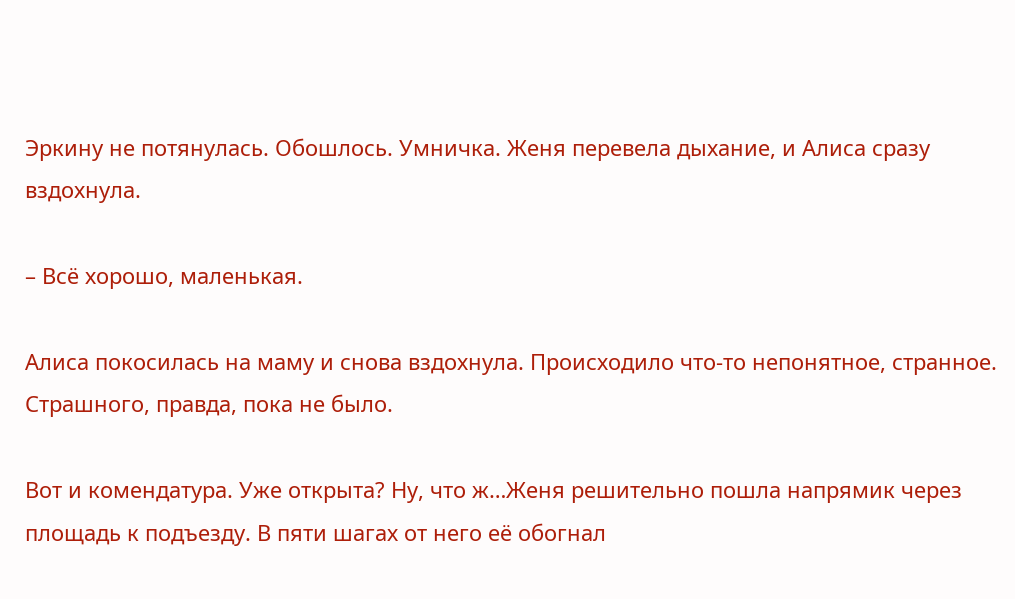Эркину не потянулась. Обошлось. Умничка. Женя перевела дыхание, и Алиса сразу вздохнула.

– Всё хорошо, маленькая.

Алиса покосилась на маму и снова вздохнула. Происходило что-то непонятное, странное. Страшного, правда, пока не было.

Вот и комендатура. Уже открыта? Ну, что ж…Женя решительно пошла напрямик через площадь к подъезду. В пяти шагах от него её обогнал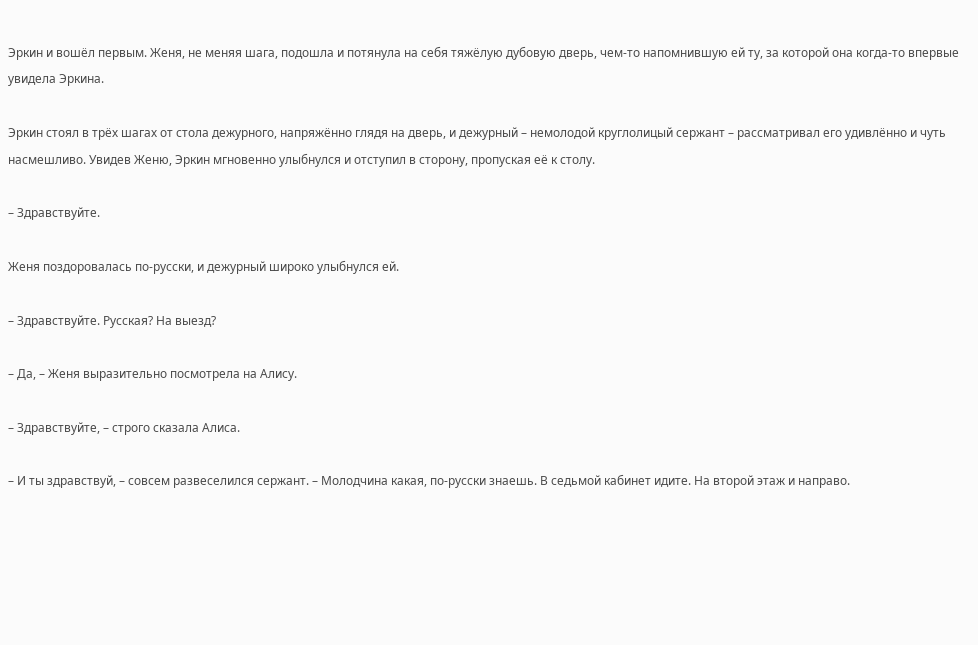Эркин и вошёл первым. Женя, не меняя шага, подошла и потянула на себя тяжёлую дубовую дверь, чем-то напомнившую ей ту, за которой она когда-то впервые увидела Эркина.

Эркин стоял в трёх шагах от стола дежурного, напряжённо глядя на дверь, и дежурный – немолодой круглолицый сержант – рассматривал его удивлённо и чуть насмешливо. Увидев Женю, Эркин мгновенно улыбнулся и отступил в сторону, пропуская её к столу.

– Здравствуйте.

Женя поздоровалась по-русски, и дежурный широко улыбнулся ей.

– Здравствуйте. Русская? На выезд?

– Да, – Женя выразительно посмотрела на Алису.

– Здравствуйте, – строго сказала Алиса.

– И ты здравствуй, – совсем развеселился сержант. – Молодчина какая, по-русски знаешь. В седьмой кабинет идите. На второй этаж и направо.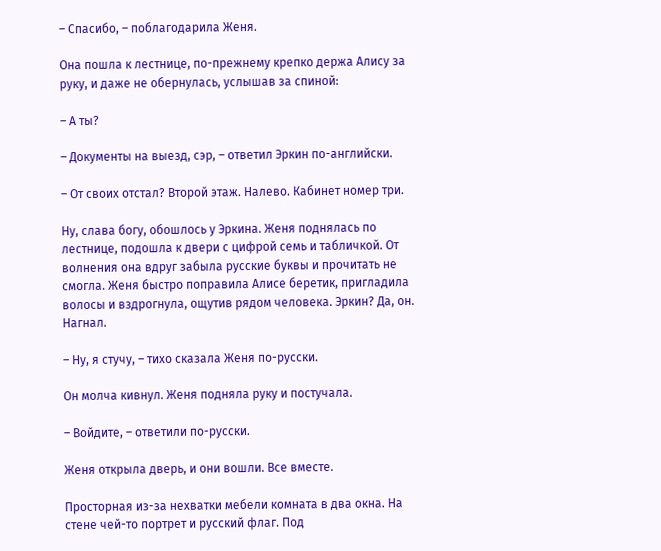– Спасибо, – поблагодарила Женя.

Она пошла к лестнице, по-прежнему крепко держа Алису за руку, и даже не обернулась, услышав за спиной:

– А ты?

– Документы на выезд, сэр, – ответил Эркин по-английски.

– От своих отстал? Второй этаж. Налево. Кабинет номер три.

Ну, слава богу, обошлось у Эркина. Женя поднялась по лестнице, подошла к двери с цифрой семь и табличкой. От волнения она вдруг забыла русские буквы и прочитать не смогла. Женя быстро поправила Алисе беретик, пригладила волосы и вздрогнула, ощутив рядом человека. Эркин? Да, он. Нагнал.

– Ну, я стучу, – тихо сказала Женя по-русски.

Он молча кивнул. Женя подняла руку и постучала.

– Войдите, – ответили по-русски.

Женя открыла дверь, и они вошли. Все вместе.

Просторная из-за нехватки мебели комната в два окна. На стене чей-то портрет и русский флаг. Под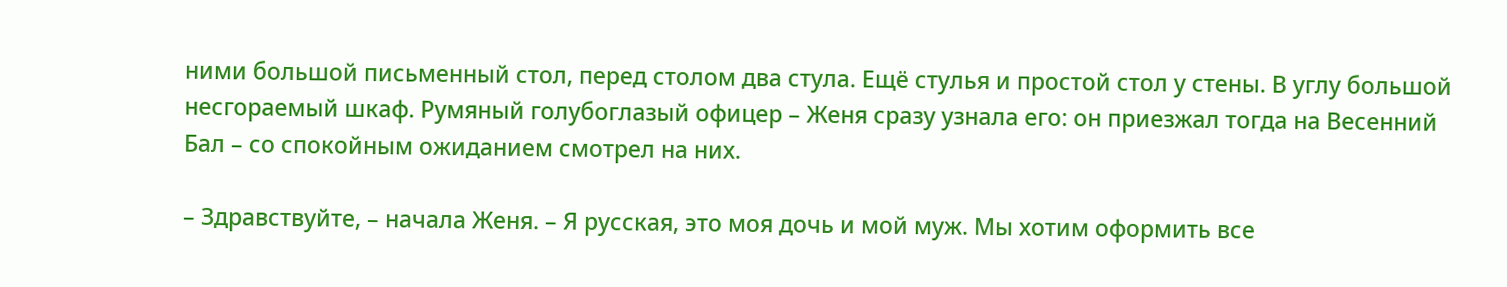ними большой письменный стол, перед столом два стула. Ещё стулья и простой стол у стены. В углу большой несгораемый шкаф. Румяный голубоглазый офицер – Женя сразу узнала его: он приезжал тогда на Весенний Бал – со спокойным ожиданием смотрел на них.

– Здравствуйте, – начала Женя. – Я русская, это моя дочь и мой муж. Мы хотим оформить все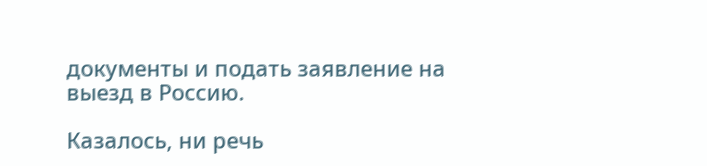документы и подать заявление на выезд в Россию.

Казалось, ни речь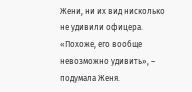Жени, ни их вид нисколько не удивили офицера. «Похоже, его вообще невозможно удивить», – подумала Женя.